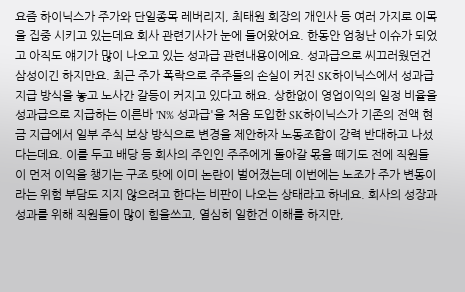요즘 하이닉스가 주가와 단일종목 레버리지, 최태원 회장의 개인사 등 여러 가지로 이목을 집중 시키고 있는데요 회사 관련기사가 눈에 들어왔어요. 한동안 엄청난 이슈가 되었고 아직도 얘기가 많이 나오고 있는 성과급 관련내용이에요. 성과급으로 씨끄러웠던건 삼성이긴 하지만요. 최근 주가 폭락으로 주주들의 손실이 커진 SK하이닉스에서 성과급 지급 방식을 놓고 노사간 갈등이 커지고 있다고 해요. 상한없이 영업이익의 일정 비율을 성과급으로 지급하는 이른바 'N% 성과급'을 처음 도입한 SK하이닉스가 기존의 전액 현금 지급에서 일부 주식 보상 방식으로 변경을 제안하자 노동조합이 강력 반대하고 나섰다는데요. 이를 두고 배당 등 회사의 주인인 주주에게 돌아갈 몫을 떼기도 전에 직원들이 먼저 이익을 챙기는 구조 탓에 이미 논란이 벌어졌는데 이번에는 노조가 주가 변동이라는 위험 부담도 지지 않으려고 한다는 비판이 나오는 상태라고 하네요. 회사의 성장과 성과를 위해 직원들이 많이 힘을쓰고, 열심히 일한건 이해를 하지만,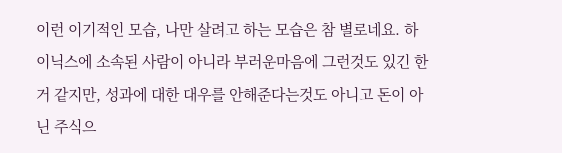이런 이기적인 모습, 나만 살려고 하는 모습은 참 별로네요. 하이닉스에 소속된 사람이 아니라 부러운마음에 그런것도 있긴 한거 같지만, 성과에 대한 대우를 안해준다는것도 아니고 돈이 아닌 주식으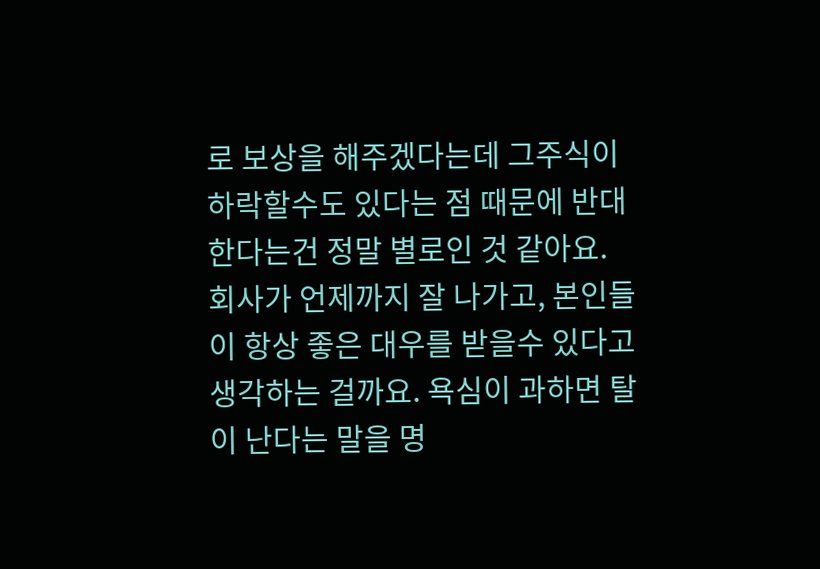로 보상을 해주겠다는데 그주식이 하락할수도 있다는 점 때문에 반대한다는건 정말 별로인 것 같아요. 회사가 언제까지 잘 나가고, 본인들이 항상 좋은 대우를 받을수 있다고 생각하는 걸까요. 욕심이 과하면 탈이 난다는 말을 명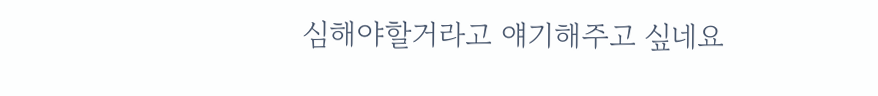심해야할거라고 얘기해주고 싶네요